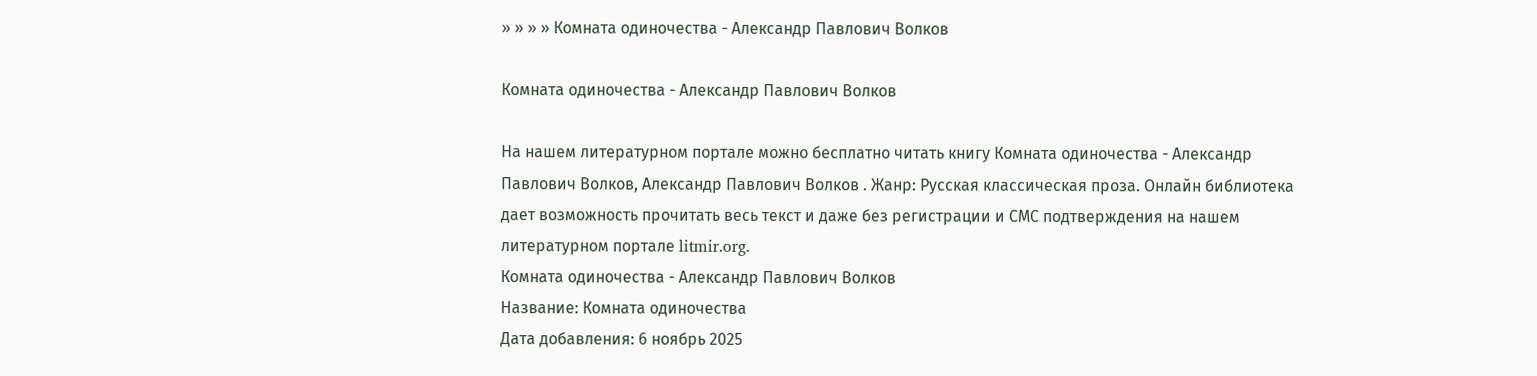» » » » Комната одиночества - Александр Павлович Волков

Комната одиночества - Александр Павлович Волков

На нашем литературном портале можно бесплатно читать книгу Комната одиночества - Александр Павлович Волков, Александр Павлович Волков . Жанр: Русская классическая проза. Онлайн библиотека дает возможность прочитать весь текст и даже без регистрации и СМС подтверждения на нашем литературном портале litmir.org.
Комната одиночества - Александр Павлович Волков
Название: Комната одиночества
Дата добавления: 6 ноябрь 2025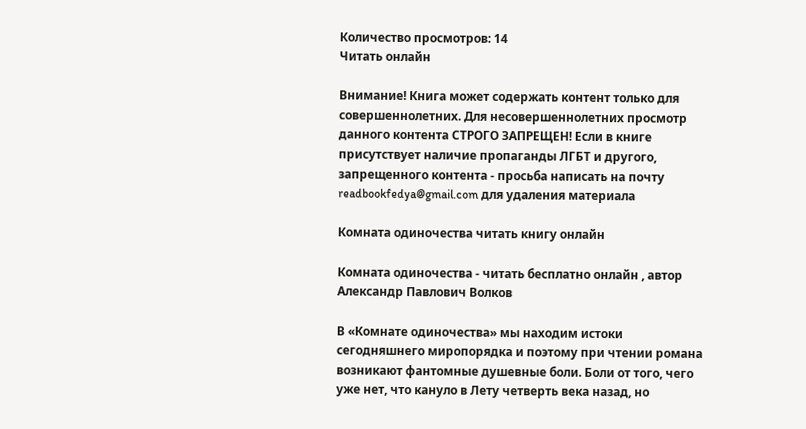Количество просмотров: 14
Читать онлайн

Внимание! Книга может содержать контент только для совершеннолетних. Для несовершеннолетних просмотр данного контента СТРОГО ЗАПРЕЩЕН! Если в книге присутствует наличие пропаганды ЛГБТ и другого, запрещенного контента - просьба написать на почту readbookfedya@gmail.com для удаления материала

Комната одиночества читать книгу онлайн

Комната одиночества - читать бесплатно онлайн , автор Александр Павлович Волков

В «Комнате одиночества» мы находим истоки сегодняшнего миропорядка и поэтому при чтении романа возникают фантомные душевные боли. Боли от того, чего уже нет, что кануло в Лету четверть века назад, но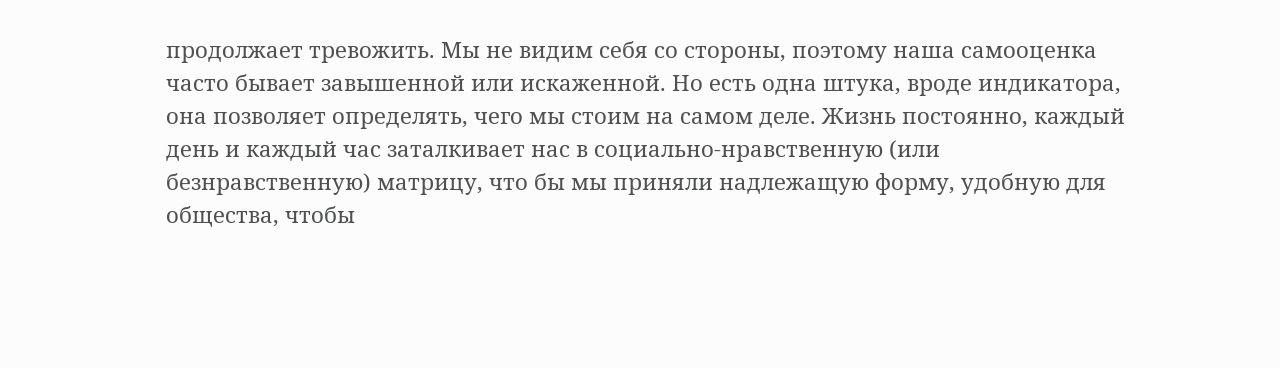продолжает тревожить. Мы не видим себя со стороны, поэтому наша самооценка часто бывает завышенной или искаженной. Но есть одна штука, вроде индикатора, она позволяет определять, чего мы стоим на самом деле. Жизнь постоянно, каждый день и каждый час заталкивает нас в социально-нравственную (или безнравственную) матрицу, что бы мы приняли надлежащую форму, удобную для общества, чтобы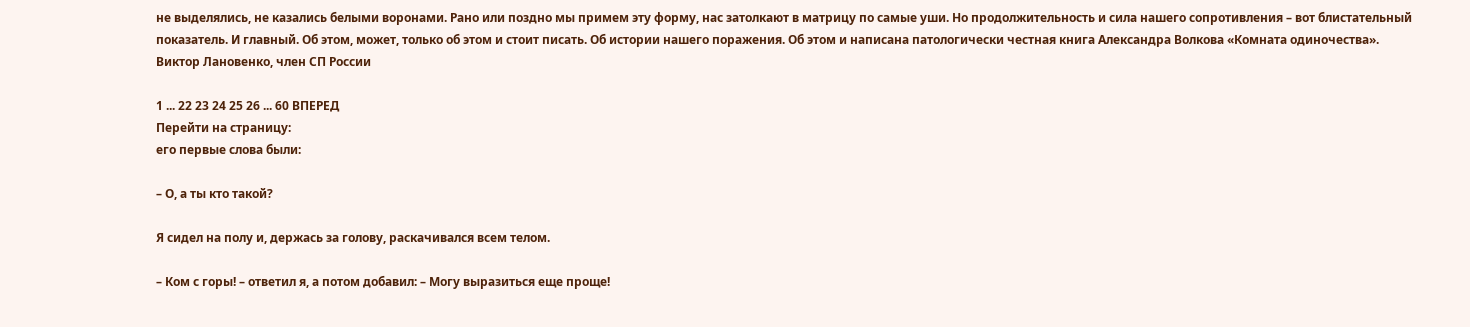не выделялись, не казались белыми воронами. Рано или поздно мы примем эту форму, нас затолкают в матрицу по самые уши. Но продолжительность и сила нашего сопротивления – вот блистательный показатель. И главный. Об этом, может, только об этом и стоит писать. Об истории нашего поражения. Об этом и написана патологически честная книга Александра Волкова «Комната одиночества».
Виктор Лановенко, член СП России

1 ... 22 23 24 25 26 ... 60 ВПЕРЕД
Перейти на страницу:
его первые слова были:

– О, а ты кто такой?

Я сидел на полу и, держась за голову, раскачивался всем телом.

– Ком с горы! – ответил я, а потом добавил: – Могу выразиться еще проще!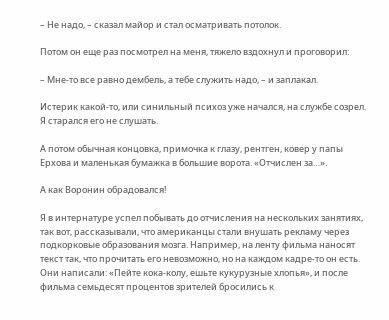– Не надо, – сказал майор и стал осматривать потолок.

Потом он еще раз посмотрел на меня, тяжело вздохнул и проговорил:

– Мне-то все равно дембель, а тебе служить надо, – и заплакал.

Истерик какой-то, или синильный психоз уже начался, на службе созрел. Я старался его не слушать.

А потом обычная концовка, примочка к глазу, рентген, ковер у папы Ерхова и маленькая бумажка в большие ворота. «Отчислен за…».

А как Воронин обрадовался!

Я в интернатуре успел побывать до отчисления на нескольких занятиях, так вот, рассказывали, что американцы стали внушать рекламу через подкорковые образования мозга. Например, на ленту фильма наносят текст так, что прочитать его невозможно, но на каждом кадре-то он есть. Они написали: «Пейте кока-колу, ешьте кукурузные хлопья», и после фильма семьдесят процентов зрителей бросились к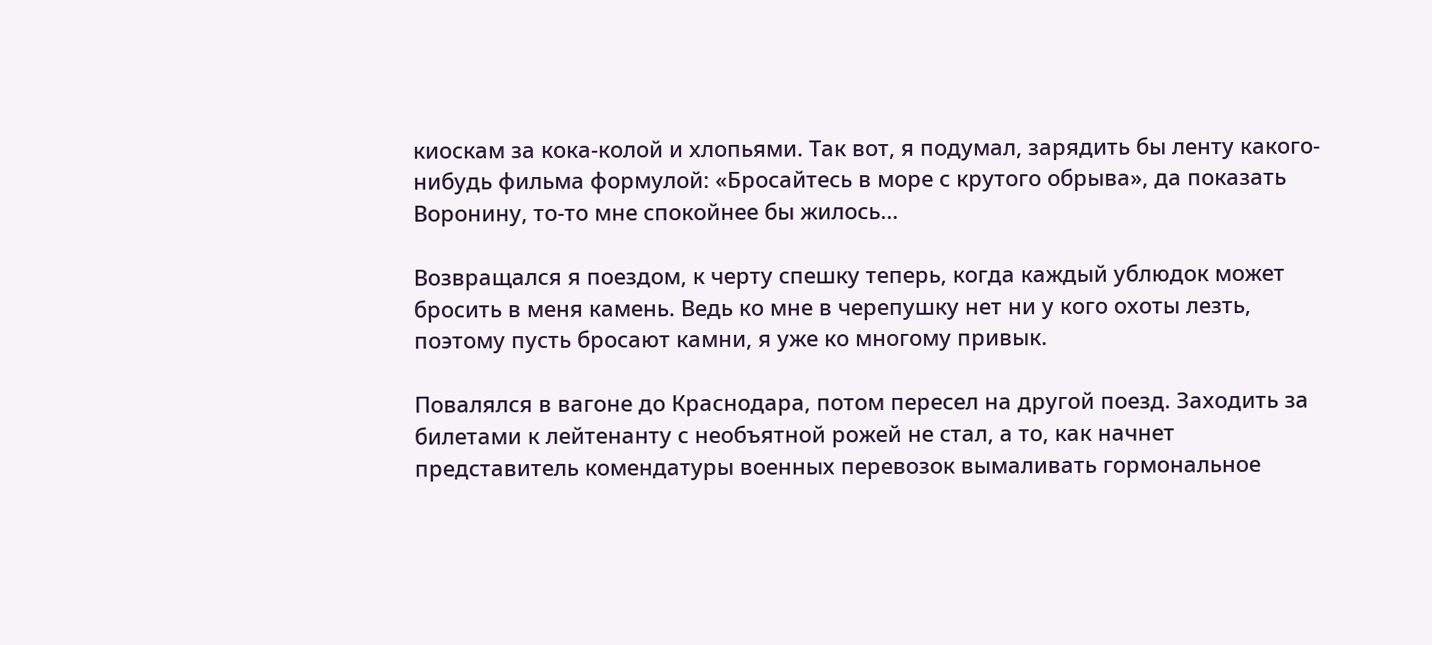киоскам за кока-колой и хлопьями. Так вот, я подумал, зарядить бы ленту какого-нибудь фильма формулой: «Бросайтесь в море с крутого обрыва», да показать Воронину, то-то мне спокойнее бы жилось…

Возвращался я поездом, к черту спешку теперь, когда каждый ублюдок может бросить в меня камень. Ведь ко мне в черепушку нет ни у кого охоты лезть, поэтому пусть бросают камни, я уже ко многому привык.

Повалялся в вагоне до Краснодара, потом пересел на другой поезд. Заходить за билетами к лейтенанту с необъятной рожей не стал, а то, как начнет представитель комендатуры военных перевозок вымаливать гормональное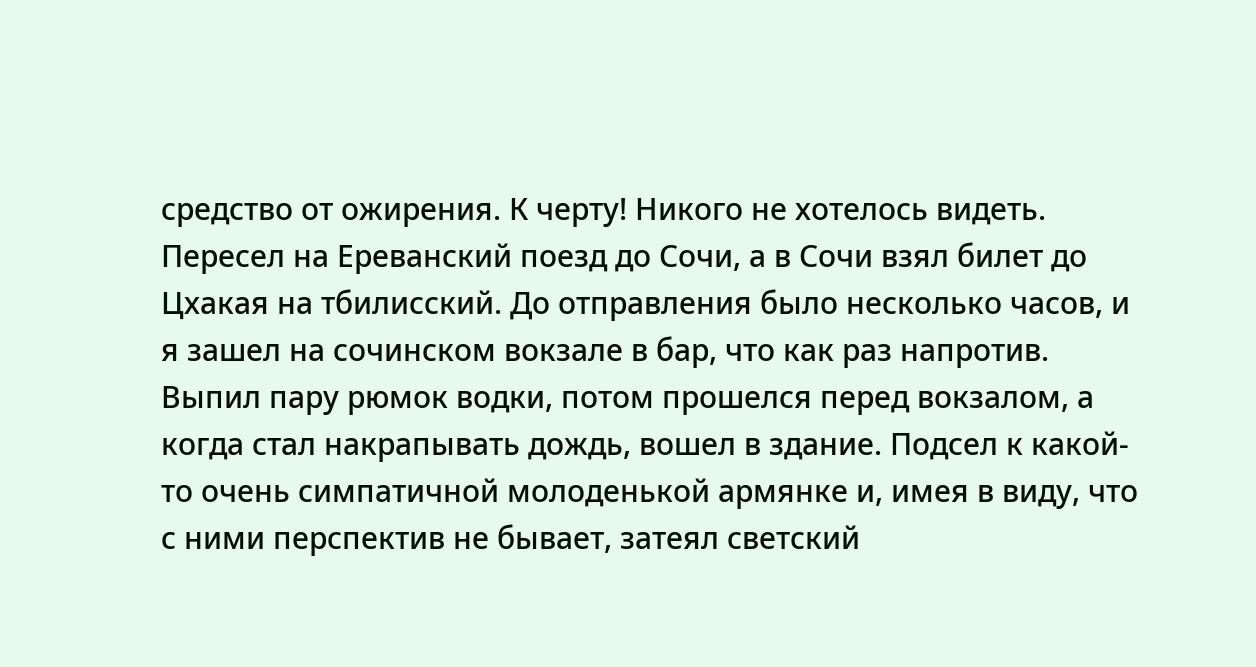средство от ожирения. К черту! Никого не хотелось видеть. Пересел на Ереванский поезд до Сочи, а в Сочи взял билет до Цхакая на тбилисский. До отправления было несколько часов, и я зашел на сочинском вокзале в бар, что как раз напротив. Выпил пару рюмок водки, потом прошелся перед вокзалом, а когда стал накрапывать дождь, вошел в здание. Подсел к какой-то очень симпатичной молоденькой армянке и, имея в виду, что с ними перспектив не бывает, затеял светский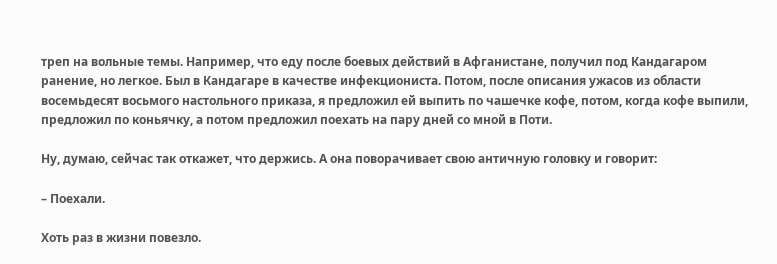треп на вольные темы. Например, что еду после боевых действий в Афганистане, получил под Кандагаром ранение, но легкое. Был в Кандагаре в качестве инфекциониста. Потом, после описания ужасов из области восемьдесят восьмого настольного приказа, я предложил ей выпить по чашечке кофе, потом, когда кофе выпили, предложил по коньячку, а потом предложил поехать на пару дней со мной в Поти.

Ну, думаю, сейчас так откажет, что держись. А она поворачивает свою античную головку и говорит:

– Поехали.

Хоть раз в жизни повезло.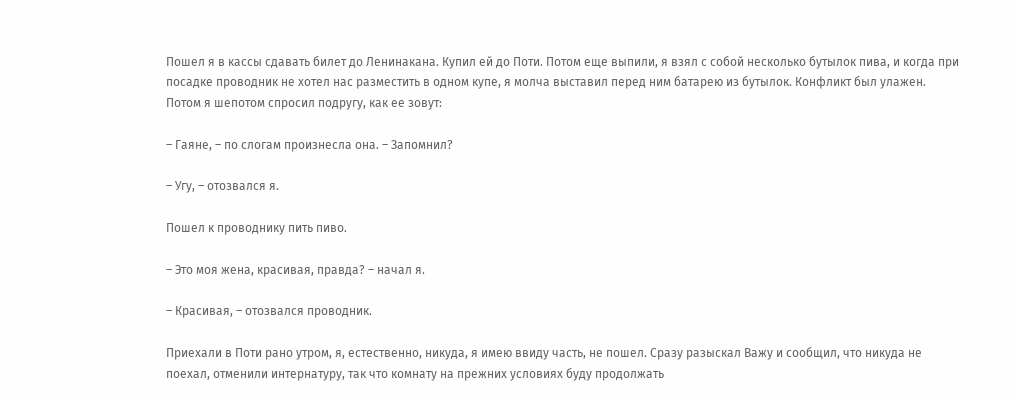Пошел я в кассы сдавать билет до Ленинакана. Купил ей до Поти. Потом еще выпили, я взял с собой несколько бутылок пива, и когда при посадке проводник не хотел нас разместить в одном купе, я молча выставил перед ним батарею из бутылок. Конфликт был улажен. Потом я шепотом спросил подругу, как ее зовут:

– Гаяне, – по слогам произнесла она. – Запомнил?

– Угу, – отозвался я.

Пошел к проводнику пить пиво.

– Это моя жена, красивая, правда? – начал я.

– Красивая, – отозвался проводник.

Приехали в Поти рано утром, я, естественно, никуда, я имею ввиду часть, не пошел. Сразу разыскал Важу и сообщил, что никуда не поехал, отменили интернатуру, так что комнату на прежних условиях буду продолжать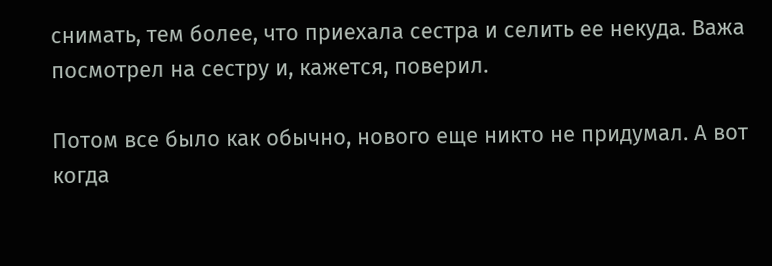снимать, тем более, что приехала сестра и селить ее некуда. Важа посмотрел на сестру и, кажется, поверил.

Потом все было как обычно, нового еще никто не придумал. А вот когда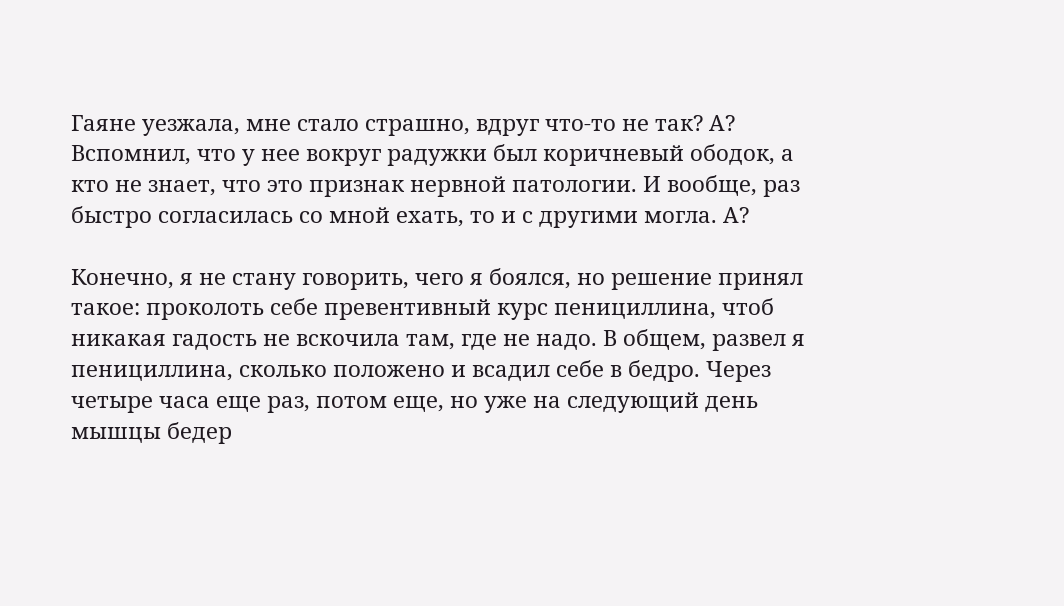Гаяне уезжала, мне стало страшно, вдруг что-то не так? А? Вспомнил, что у нее вокруг радужки был коричневый ободок, а кто не знает, что это признак нервной патологии. И вообще, раз быстро согласилась со мной ехать, то и с другими могла. А?

Конечно, я не стану говорить, чего я боялся, но решение принял такое: проколоть себе превентивный курс пенициллина, чтоб никакая гадость не вскочила там, где не надо. В общем, развел я пенициллина, сколько положено и всадил себе в бедро. Через четыре часа еще раз, потом еще, но уже на следующий день мышцы бедер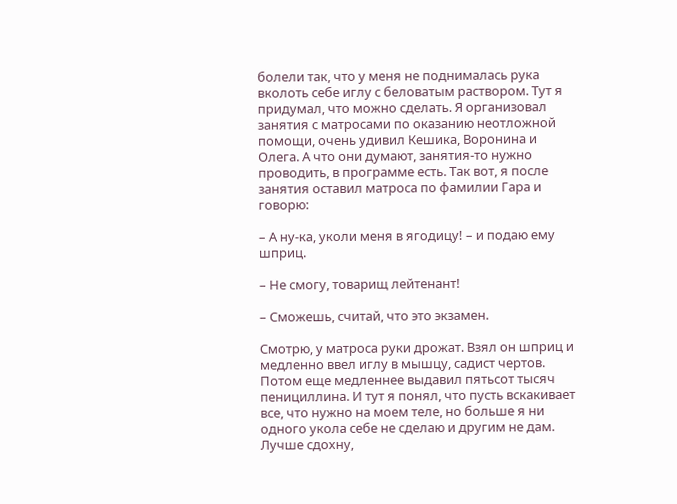болели так, что у меня не поднималась рука вколоть себе иглу с беловатым раствором. Тут я придумал, что можно сделать. Я организовал занятия с матросами по оказанию неотложной помощи, очень удивил Кешика, Воронина и Олега. А что они думают, занятия-то нужно проводить, в программе есть. Так вот, я после занятия оставил матроса по фамилии Гара и говорю:

– А ну-ка, уколи меня в ягодицу! – и подаю ему шприц.

– Не смогу, товарищ лейтенант!

– Сможешь, считай, что это экзамен.

Смотрю, у матроса руки дрожат. Взял он шприц и медленно ввел иглу в мышцу, садист чертов. Потом еще медленнее выдавил пятьсот тысяч пенициллина. И тут я понял, что пусть вскакивает все, что нужно на моем теле, но больше я ни одного укола себе не сделаю и другим не дам. Лучше сдохну,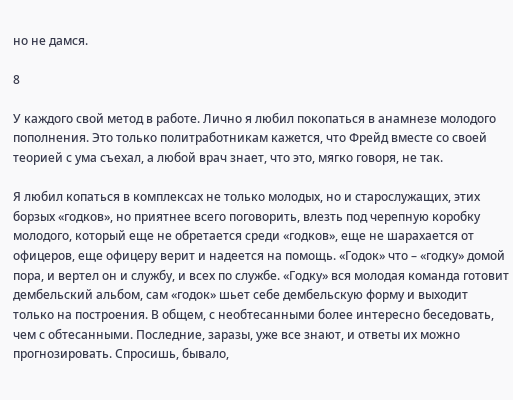но не дамся.

8

У каждого свой метод в работе. Лично я любил покопаться в анамнезе молодого пополнения. Это только политработникам кажется, что Фрейд вместе со своей теорией с ума съехал, а любой врач знает, что это, мягко говоря, не так.

Я любил копаться в комплексах не только молодых, но и старослужащих, этих борзых «годков», но приятнее всего поговорить, влезть под черепную коробку молодого, который еще не обретается среди «годков», еще не шарахается от офицеров, еще офицеру верит и надеется на помощь. «Годок» что – «годку» домой пора, и вертел он и службу, и всех по службе. «Годку» вся молодая команда готовит дембельский альбом, сам «годок» шьет себе дембельскую форму и выходит только на построения. В общем, с необтесанными более интересно беседовать, чем с обтесанными. Последние, заразы, уже все знают, и ответы их можно прогнозировать. Спросишь, бывало,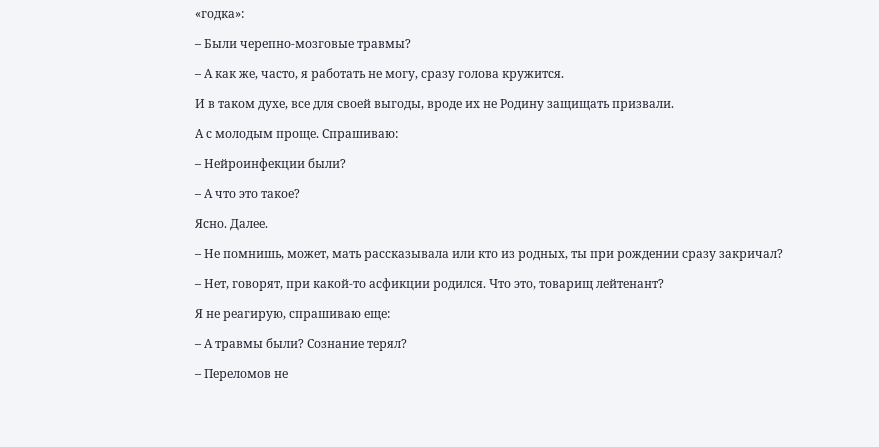«годка»:

– Были черепно-мозговые травмы?

– А как же, часто, я работать не могу, сразу голова кружится.

И в таком духе, все для своей выгоды, вроде их не Родину защищать призвали.

А с молодым проще. Спрашиваю:

– Нейроинфекции были?

– А что это такое?

Ясно. Далее.

– Не помнишь, может, мать рассказывала или кто из родных, ты при рождении сразу закричал?

– Нет, говорят, при какой-то асфикции родился. Что это, товарищ лейтенант?

Я не реагирую, спрашиваю еще:

– А травмы были? Сознание терял?

– Переломов не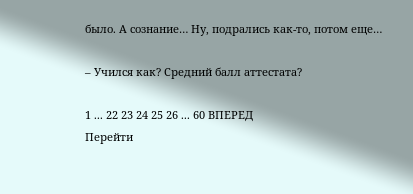было. А сознание… Ну, подрались как-то, потом еще…

– Учился как? Средний балл аттестата?

1 ... 22 23 24 25 26 ... 60 ВПЕРЕД
Перейти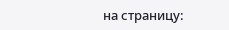на страницу: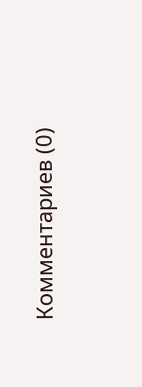Комментариев (0)